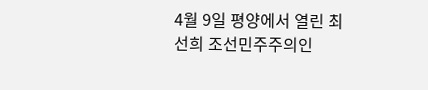4월 9일 평양에서 열린 최선희 조선민주주의인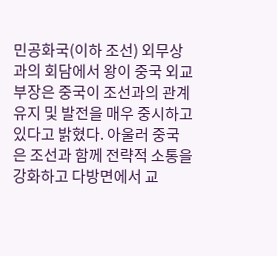민공화국(이하 조선) 외무상과의 회담에서 왕이 중국 외교부장은 중국이 조선과의 관계 유지 및 발전을 매우 중시하고 있다고 밝혔다. 아울러 중국은 조선과 함께 전략적 소통을 강화하고 다방면에서 교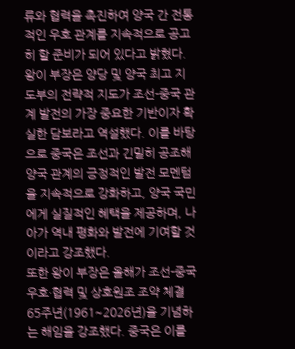류와 협력을 촉진하여 양국 간 전통적인 우호 관계를 지속적으로 공고히 할 준비가 되어 있다고 밝혔다.
왕이 부장은 양당 및 양국 최고 지도부의 전략적 지도가 조선-중국 관계 발전의 가장 중요한 기반이자 확실한 담보라고 역설했다. 이를 바탕으로 중국은 조선과 긴밀히 공조해 양국 관계의 긍정적인 발전 모멘텀을 지속적으로 강화하고, 양국 국민에게 실질적인 혜택을 제공하며, 나아가 역내 평화와 발전에 기여할 것이라고 강조했다.
또한 왕이 부장은 올해가 조선-중국 우호·협력 및 상호원조 조약 체결 65주년(1961~2026년)을 기념하는 해임을 강조했다. 중국은 이를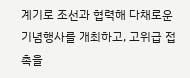계기로 조선과 협력해 다채로운 기념행사를 개최하고, 고위급 접촉을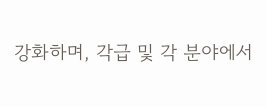강화하며, 각급 및 각 분야에서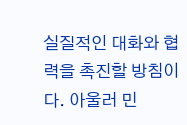실질적인 대화와 협력을 촉진할 방침이다. 아울러 민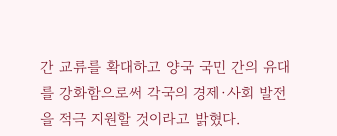간 교류를 확대하고 양국 국민 간의 유대를 강화함으로써 각국의 경제·사회 발전을 적극 지원할 것이라고 밝혔다.